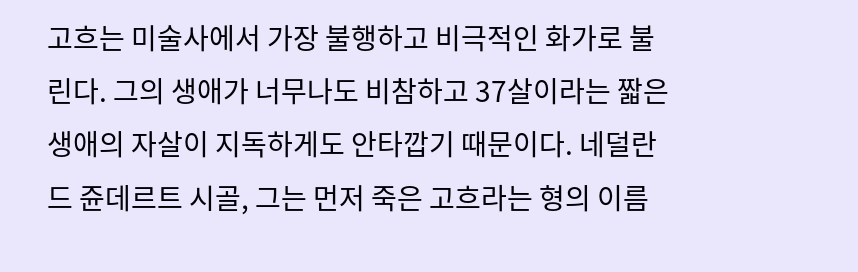고흐는 미술사에서 가장 불행하고 비극적인 화가로 불린다. 그의 생애가 너무나도 비참하고 37살이라는 짧은 생애의 자살이 지독하게도 안타깝기 때문이다. 네덜란드 쥰데르트 시골, 그는 먼저 죽은 고흐라는 형의 이름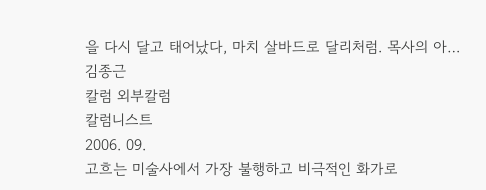을 다시 달고 태어났다, 마치 살바드로 달리처럼. 목사의 아…
김종근
칼럼 외부칼럼
칼럼니스트
2006. 09.
고흐는 미술사에서 가장 불행하고 비극적인 화가로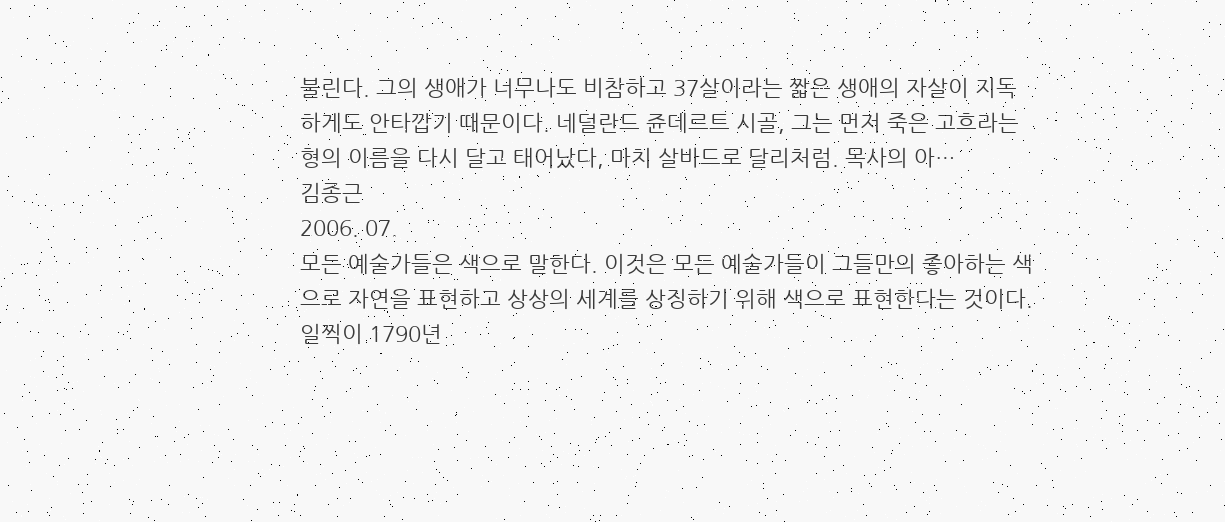불린다. 그의 생애가 너무나도 비참하고 37살이라는 짧은 생애의 자살이 지독하게도 안타깝기 때문이다. 네덜란드 쥰데르트 시골, 그는 먼저 죽은 고흐라는 형의 이름을 다시 달고 태어났다, 마치 살바드로 달리처럼. 목사의 아…
김종근
2006. 07.
모든 예술가들은 색으로 말한다. 이것은 모든 예술가들이 그들만의 좋아하는 색으로 자연을 표현하고 상상의 세계를 상징하기 위해 색으로 표현한다는 것이다. 일찍이 1790년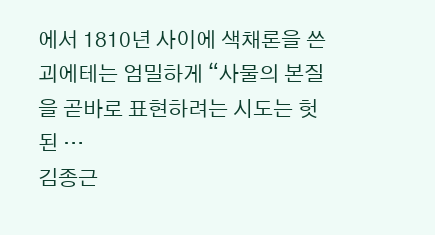에서 1810년 사이에 색채론을 쓴 괴에테는 엄밀하게 “사물의 본질을 곧바로 표현하려는 시도는 헛된 …
김종근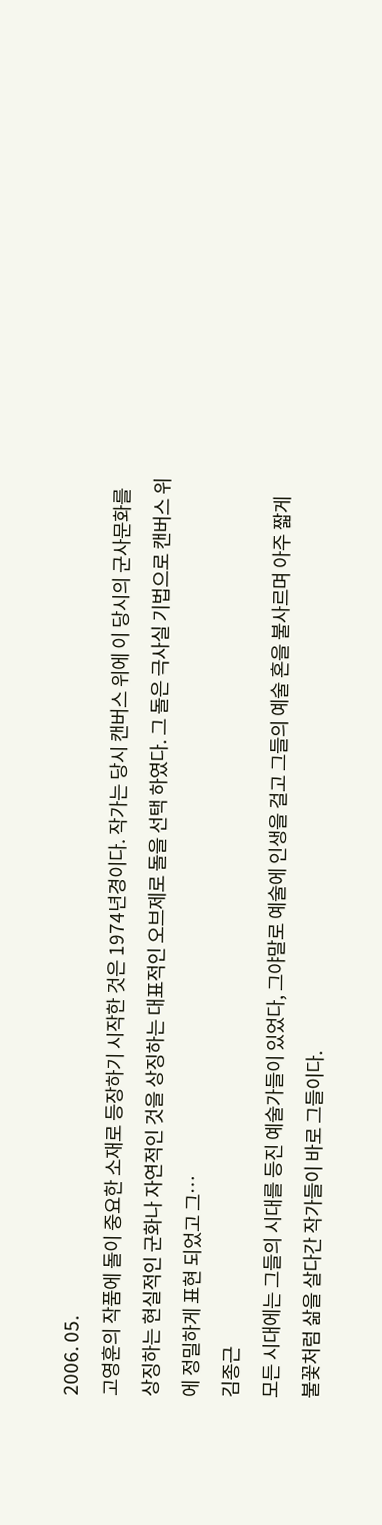2006. 05.
고영훈의 작품에 돌이 중요한 소재로 등장하기 시작한 것은 1974년경이다. 작가는 당시 캔버스 위에 이 당시의 군사문화를 상징하는 현실적인 군화나 자연적인 것을 상징하는 대표적인 오브제로 돌을 선택 하였다. 그 돌은 극사실 기법으로 캔버스 위에 정밀하게 표현 되었고 그…
김종근
모든 시대에는 그들의 시대를 등진 예술가들이 있었다, 그야말로 예술에 인생을 걸고 그들의 예술 혼을 불사르며 아주 짧게 불꽃처럼 삶을 살다간 작가들이 바로 그들이다.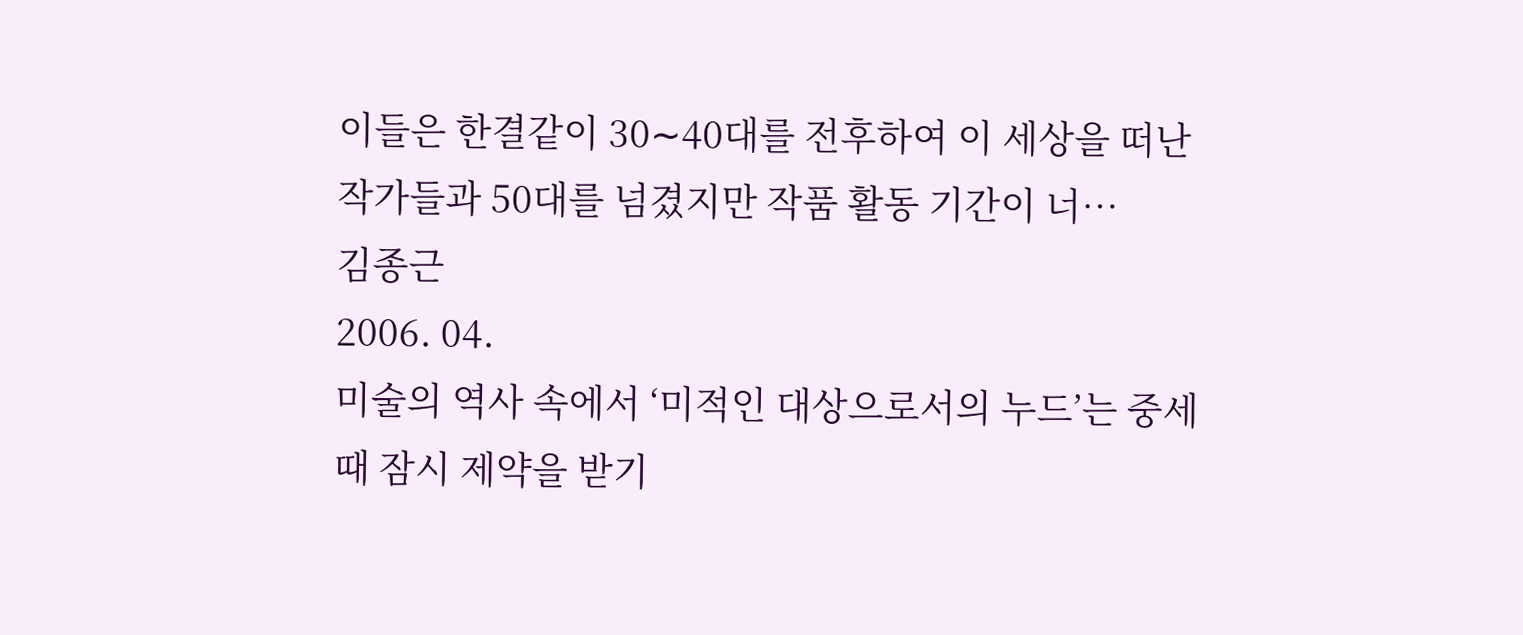이들은 한결같이 30∼40대를 전후하여 이 세상을 떠난 작가들과 50대를 넘겼지만 작품 활동 기간이 너…
김종근
2006. 04.
미술의 역사 속에서 ‘미적인 대상으로서의 누드’는 중세 때 잠시 제약을 받기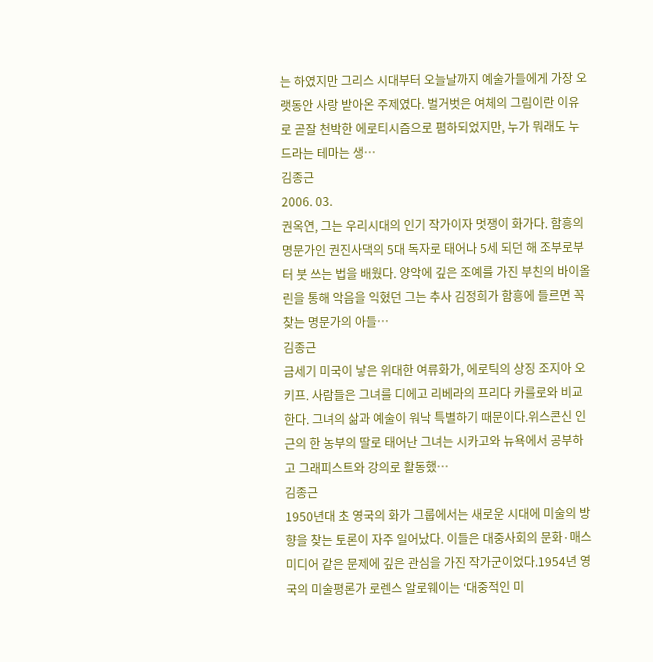는 하였지만 그리스 시대부터 오늘날까지 예술가들에게 가장 오랫동안 사랑 받아온 주제였다. 벌거벗은 여체의 그림이란 이유로 곧잘 천박한 에로티시즘으로 폄하되었지만, 누가 뭐래도 누드라는 테마는 생…
김종근
2006. 03.
권옥연, 그는 우리시대의 인기 작가이자 멋쟁이 화가다. 함흥의 명문가인 권진사댁의 5대 독자로 태어나 5세 되던 해 조부로부터 붓 쓰는 법을 배웠다. 양악에 깊은 조예를 가진 부친의 바이올린을 통해 악음을 익혔던 그는 추사 김정희가 함흥에 들르면 꼭 찾는 명문가의 아들…
김종근
금세기 미국이 낳은 위대한 여류화가, 에로틱의 상징 조지아 오키프. 사람들은 그녀를 디에고 리베라의 프리다 카를로와 비교한다. 그녀의 삶과 예술이 워낙 특별하기 때문이다.위스콘신 인근의 한 농부의 딸로 태어난 그녀는 시카고와 뉴욕에서 공부하고 그래피스트와 강의로 활동했…
김종근
1950년대 초 영국의 화가 그룹에서는 새로운 시대에 미술의 방향을 찾는 토론이 자주 일어났다. 이들은 대중사회의 문화·매스 미디어 같은 문제에 깊은 관심을 가진 작가군이었다.1954년 영국의 미술평론가 로렌스 알로웨이는 ‘대중적인 미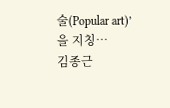술(Popular art)’을 지칭…
김종근